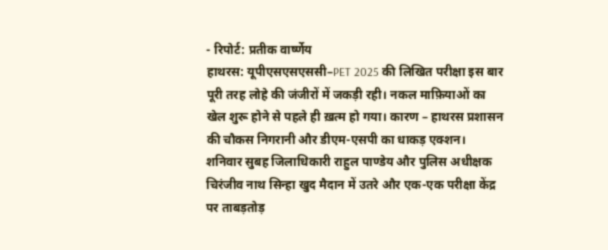- रिपोर्ट: प्रतीक वार्ष्णेय
हाथरस: यूपीएसएसएससी–PET 2025 की लिखित परीक्षा इस बार पूरी तरह लोहे की जंजीरों में जकड़ी रही। नकल माफ़ियाओं का खेल शुरू होने से पहले ही ख़त्म हो गया। कारण – हाथरस प्रशासन की चौकस निगरानी और डीएम-एसपी का धाकड़ एक्शन।
शनिवार सुबह जिलाधिकारी राहुल पाण्डेय और पुलिस अधीक्षक चिरंजीव नाथ सिन्हा खुद मैदान में उतरे और एक-एक परीक्षा केंद्र पर ताबड़तोड़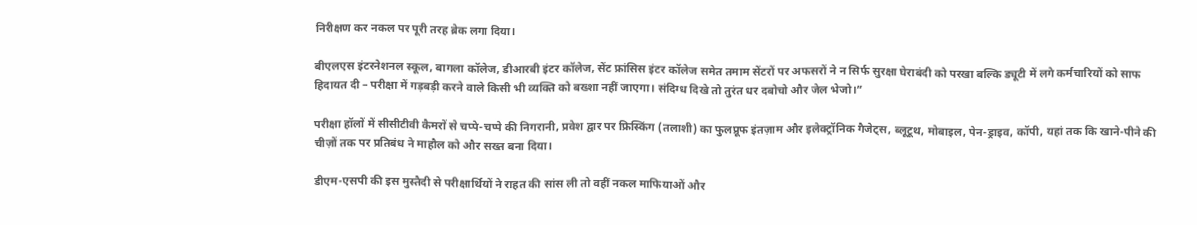निरीक्षण कर नकल पर पूरी तरह ब्रेक लगा दिया।

बीएलएस इंटरनेशनल स्कूल, बागला कॉलेज, डीआरबी इंटर कॉलेज, सेंट फ्रांसिस इंटर कॉलेज समेत तमाम सेंटरों पर अफसरों ने न सिर्फ सुरक्षा घेराबंदी को परखा बल्कि ड्यूटी में लगे कर्मचारियों को साफ हिदायत दी – परीक्षा में गड़बड़ी करने वाले किसी भी व्यक्ति को बख्शा नहीं जाएगा। संदिग्ध दिखे तो तुरंत धर दबोचो और जेल भेजो।”

परीक्षा हॉलों में सीसीटीवी कैमरों से चप्पे-चप्पे की निगरानी, प्रवेश द्वार पर फ्रिस्किंग (तलाशी) का फुलप्रूफ इंतज़ाम और इलेक्ट्रॉनिक गैजेट्स, ब्लूटूथ, मोबाइल, पेन-ड्राइव, कॉपी, यहां तक कि खाने-पीने की चीज़ों तक पर प्रतिबंध ने माहौल को और सख्त बना दिया।

डीएम-एसपी की इस मुस्तैदी से परीक्षार्थियों ने राहत की सांस ली तो वहीं नकल माफियाओं और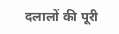दलालों की पूरी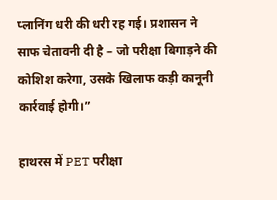प्लानिंग धरी की धरी रह गई। प्रशासन ने साफ चेतावनी दी है – जो परीक्षा बिगाड़ने की कोशिश करेगा, उसके खिलाफ कड़ी कानूनी कार्रवाई होगी।”

हाथरस में PET परीक्षा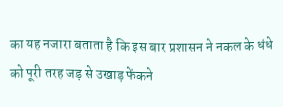का यह नजारा बताता है कि इस बार प्रशासन ने नकल के धंधे को पूरी तरह जड़ से उखाड़ फेंकने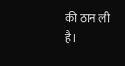की ठान ली है।